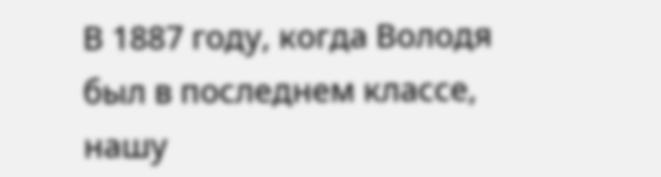В 1887 году, когда Володя был в последнем классе, нашу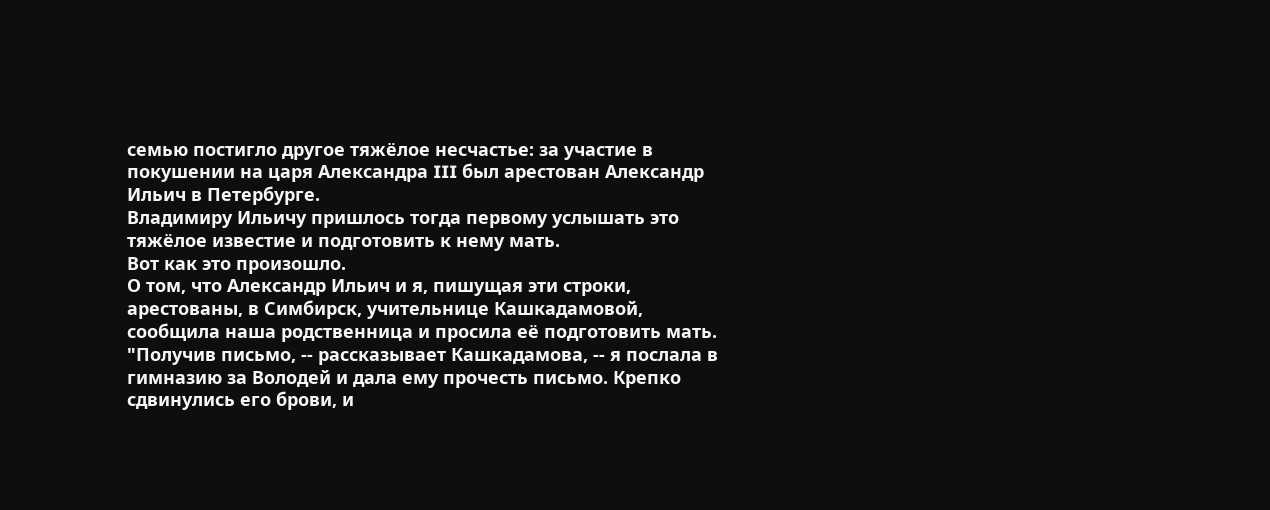семью постигло другое тяжёлое несчастье: за участие в покушении на царя Александра III был арестован Александр Ильич в Петербурге.
Владимиру Ильичу пришлось тогда первому услышать это тяжёлое известие и подготовить к нему мать.
Вот как это произошло.
О том, что Александр Ильич и я, пишущая эти строки, арестованы, в Симбирск, учительнице Кашкадамовой, сообщила наша родственница и просила её подготовить мать.
"Получив письмо, -- рассказывает Кашкадамова, -- я послала в гимназию за Володей и дала ему прочесть письмо. Крепко сдвинулись его брови, и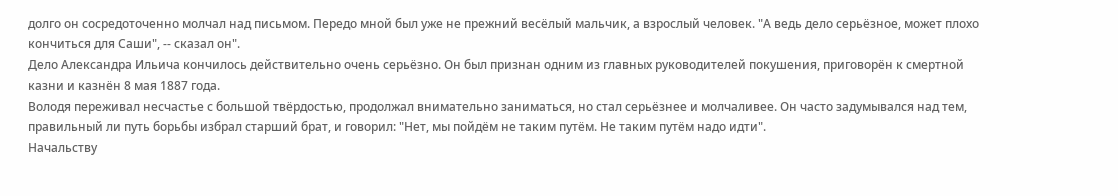долго он сосредоточенно молчал над письмом. Передо мной был уже не прежний весёлый мальчик, а взрослый человек. "А ведь дело серьёзное, может плохо кончиться для Саши", -- сказал он".
Дело Александра Ильича кончилось действительно очень серьёзно. Он был признан одним из главных руководителей покушения, приговорён к смертной казни и казнён 8 мая 1887 года.
Володя переживал несчастье с большой твёрдостью, продолжал внимательно заниматься, но стал серьёзнее и молчаливее. Он часто задумывался над тем, правильный ли путь борьбы избрал старший брат, и говорил: "Нет, мы пойдём не таким путём. Не таким путём надо идти".
Начальству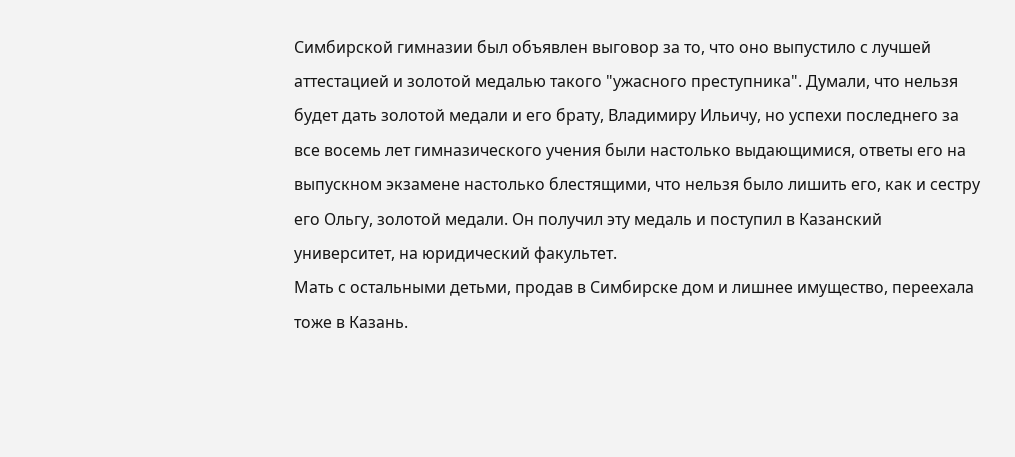Симбирской гимназии был объявлен выговор за то, что оно выпустило с лучшей аттестацией и золотой медалью такого "ужасного преступника". Думали, что нельзя будет дать золотой медали и его брату, Владимиру Ильичу, но успехи последнего за все восемь лет гимназического учения были настолько выдающимися, ответы его на выпускном экзамене настолько блестящими, что нельзя было лишить его, как и сестру его Ольгу, золотой медали. Он получил эту медаль и поступил в Казанский университет, на юридический факультет.
Мать с остальными детьми, продав в Симбирске дом и лишнее имущество, переехала тоже в Казань.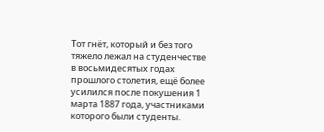Тот гнёт, который и без того тяжело лежал на студенчестве в восьмидесятых годах прошлого столетия, ещё более усилился после покушения 1 марта 1887 года, участниками которого были студенты.